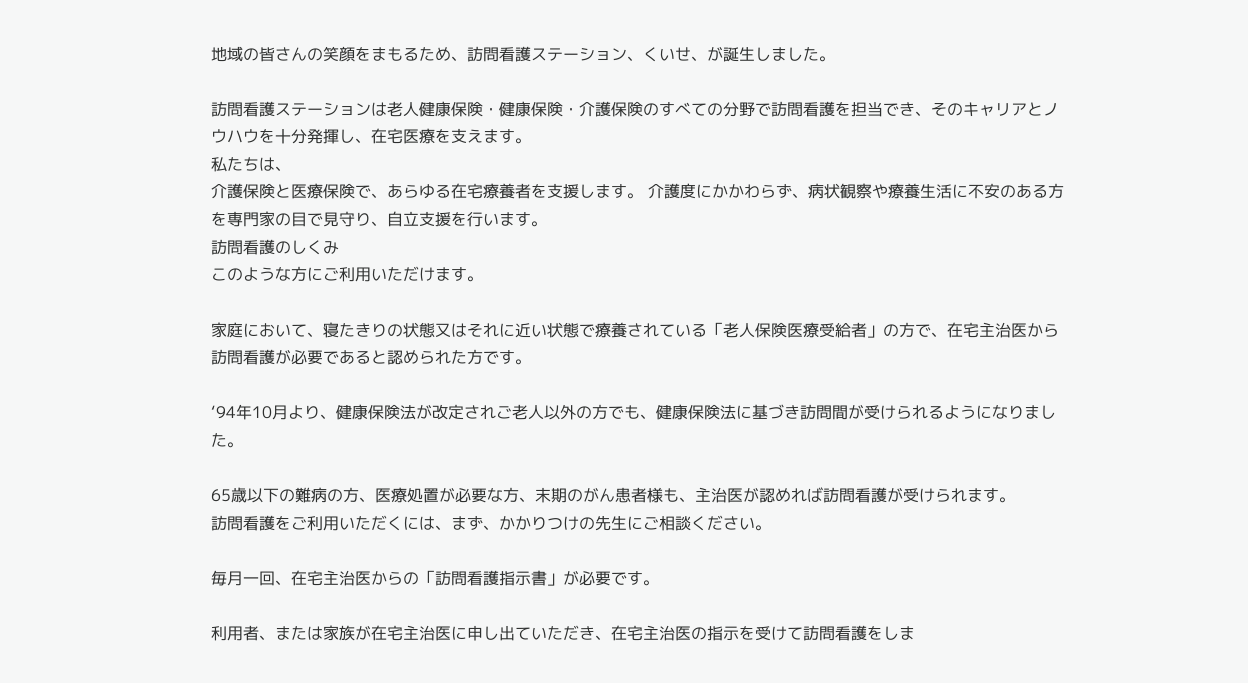地域の皆さんの笑顔をまもるため、訪問看護ステーション、くいせ、が誕生しました。

訪問看護ステーションは老人健康保険・健康保険・介護保険のすべての分野で訪問看護を担当でき、そのキャリアとノウハウを十分発揮し、在宅医療を支えます。
私たちは、
介護保険と医療保険で、あらゆる在宅療養者を支援します。 介護度にかかわらず、病状観察や療養生活に不安のある方を専門家の目で見守り、自立支援を行います。
訪問看護のしくみ
このような方にご利用いただけます。

家庭において、寝たきりの状態又はそれに近い状態で療養されている「老人保険医療受給者」の方で、在宅主治医から訪問看護が必要であると認められた方です。

‘94年10月より、健康保険法が改定されご老人以外の方でも、健康保険法に基づき訪問間が受けられるようになりました。

65歳以下の難病の方、医療処置が必要な方、末期のがん患者様も、主治医が認めれば訪問看護が受けられます。
訪問看護をご利用いただくには、まず、かかりつけの先生にご相談ください。

毎月一回、在宅主治医からの「訪問看護指示書」が必要です。

利用者、または家族が在宅主治医に申し出ていただき、在宅主治医の指示を受けて訪問看護をしま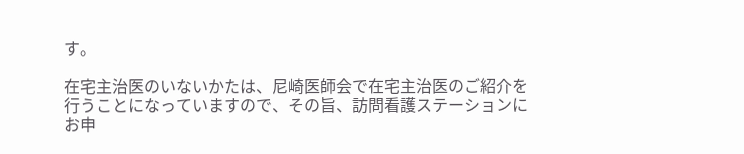す。

在宅主治医のいないかたは、尼崎医師会で在宅主治医のご紹介を行うことになっていますので、その旨、訪問看護ステーションにお申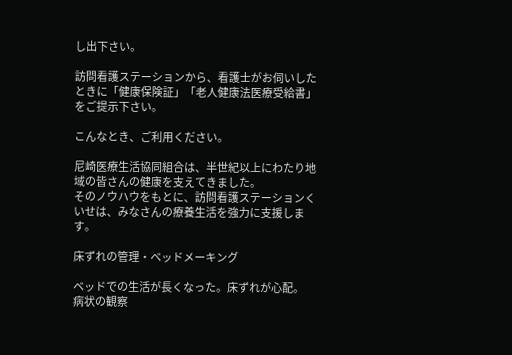し出下さい。

訪問看護ステーションから、看護士がお伺いしたときに「健康保険証」「老人健康法医療受給書」をご提示下さい。

こんなとき、ご利用ください。

尼崎医療生活協同組合は、半世紀以上にわたり地域の皆さんの健康を支えてきました。
そのノウハウをもとに、訪問看護ステーションくいせは、みなさんの療養生活を強力に支援します。

床ずれの管理・ベッドメーキング

ベッドでの生活が長くなった。床ずれが心配。
病状の観察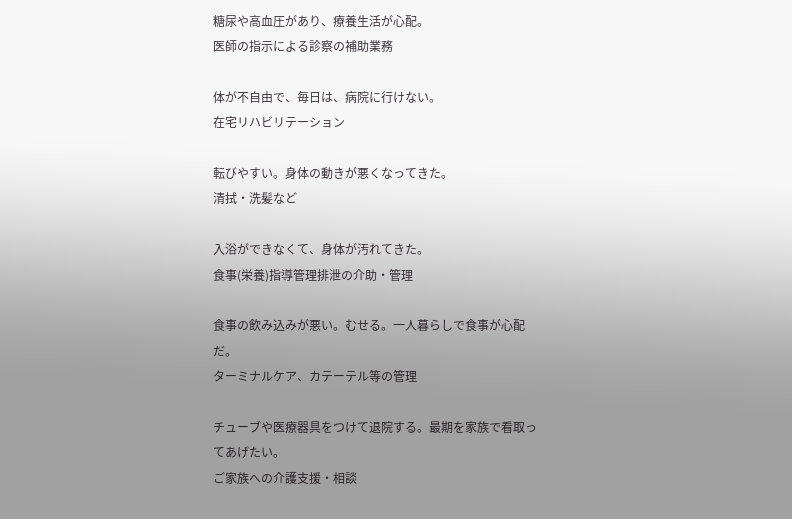糖尿や高血圧があり、療養生活が心配。
医師の指示による診察の補助業務

体が不自由で、毎日は、病院に行けない。
在宅リハビリテーション

転びやすい。身体の動きが悪くなってきた。
清拭・洗髪など

入浴ができなくて、身体が汚れてきた。
食事(栄養)指導管理排泄の介助・管理

食事の飲み込みが悪い。むせる。一人暮らしで食事が心配だ。
ターミナルケア、カテーテル等の管理

チューブや医療器具をつけて退院する。最期を家族で看取ってあげたい。
ご家族への介護支援・相談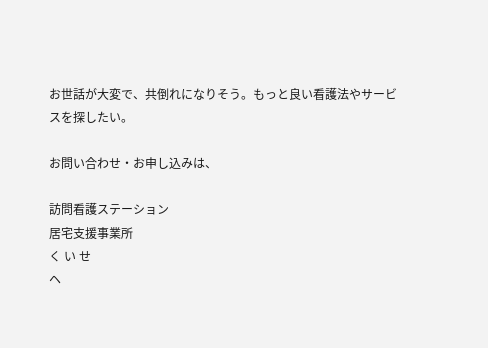お世話が大変で、共倒れになりそう。もっと良い看護法やサービスを探したい。

お問い合わせ・お申し込みは、

訪問看護ステーション
居宅支援事業所
く い せ
ヘ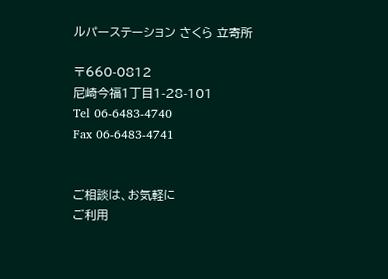ルパーステーション さくら 立寄所

〒660-0812
尼崎今福1丁目1-28-101
Tel 06-6483-4740
Fax 06-6483-4741


ご相談は、お気軽に
ご利用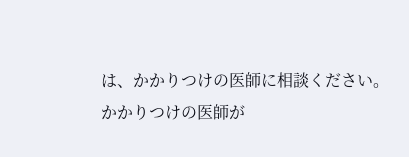は、かかりつけの医師に相談ください。
かかりつけの医師が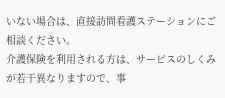いない場合は、直接訪問看護ステーションにご相談ください。
介護保険を利用される方は、サービスのしくみが若干異なりますので、事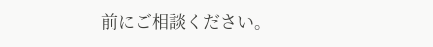前にご相談ください。